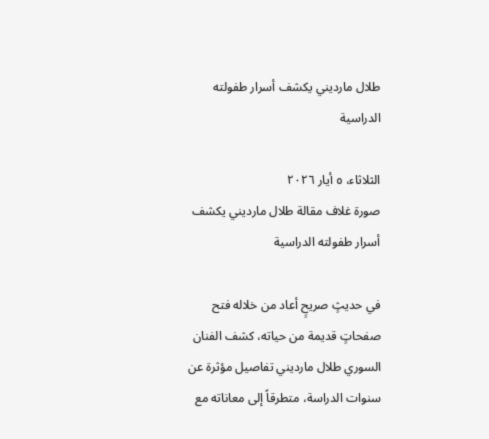طلال مارديني يكشف أسرار طفولته الدراسية

الثلاثاء، ٥ أيار ٢٠٢٦
صورة غلاف مقالة طلال مارديني يكشف أسرار طفولته الدراسية

في حديثٍ صريحٍ أعاد من خلاله فتح صفحاتٍ قديمة من حياته، كشف الفنان السوري طلال مارديني تفاصيل مؤثرة عن سنوات الدراسة، متطرقاً إلى معاناته مع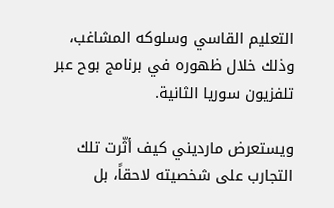التعليم القاسي وسلوكه المشاغب، وذلك خلال ظهوره في برنامج بوح عبر تلفزيون سوريا الثانية.

ويستعرض مارديني كيف أثّرت تلك التجارب على شخصيته لاحقاً، بل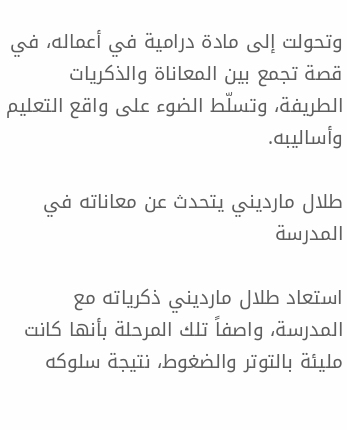وتحولت إلى مادة درامية في أعماله، في قصة تجمع بين المعاناة والذكريات الطريفة، وتسلّط الضوء على واقع التعليم وأساليبه.

طلال مارديني يتحدث عن معاناته في المدرسة

استعاد طلال مارديني ذكرياته مع المدرسة، واصفاً تلك المرحلة بأنها كانت مليئة بالتوتر والضغوط، نتيجة سلوكه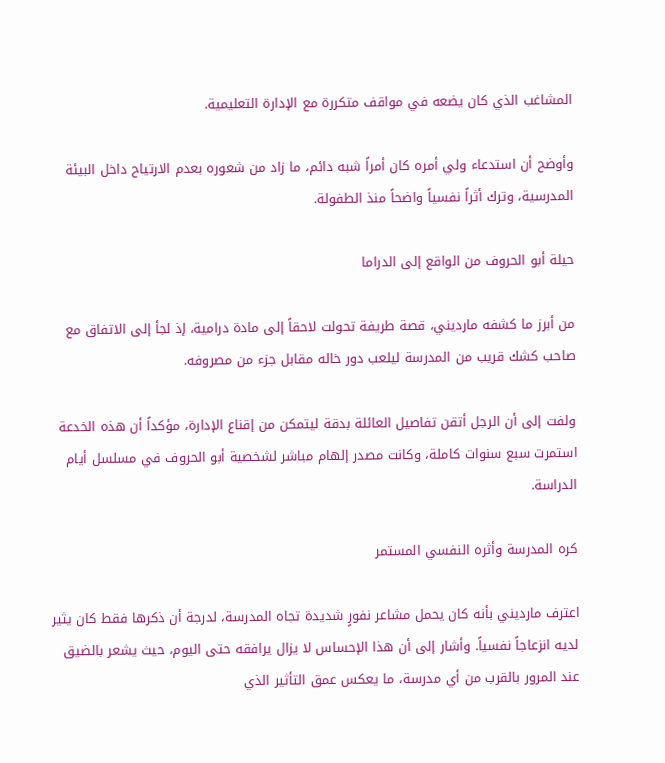المشاغب الذي كان يضعه في مواقف متكررة مع الإدارة التعليمية.

وأوضح أن استدعاء ولي أمره كان أمراً شبه دائم، ما زاد من شعوره بعدم الارتياح داخل البيئة المدرسية، وترك أثراً نفسياً واضحاً منذ الطفولة.

حيلة أبو الحروف من الواقع إلى الدراما

من أبرز ما كشفه مارديني، قصة طريفة تحولت لاحقاً إلى مادة درامية، إذ لجأ إلى الاتفاق مع صاحب كشك قريب من المدرسة ليلعب دور خاله مقابل جزء من مصروفه.

ولفت إلى أن الرجل أتقن تفاصيل العائلة بدقة ليتمكن من إقناع الإدارة، مؤكداً أن هذه الخدعة استمرت سبع سنوات كاملة، وكانت مصدر إلهام مباشر لشخصية أبو الحروف في مسلسل أيام الدراسة.

كره المدرسة وأثره النفسي المستمر

اعترف مارديني بأنه كان يحمل مشاعر نفورٍ شديدة تجاه المدرسة، لدرجة أن ذكرها فقط كان يثير لديه انزعاجاً نفسياً. وأشار إلى أن هذا الإحساس لا يزال يرافقه حتى اليوم، حيث يشعر بالضيق عند المرور بالقرب من أي مدرسة، ما يعكس عمق التأثير الذي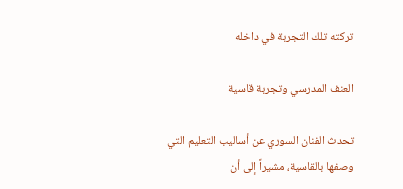تركته تلك التجربة في داخله

العنف المدرسي وتجربة قاسية

تحدث الفنان السوري عن أساليب التعليم التي وصفها بالقاسية، مشيراً إلى أن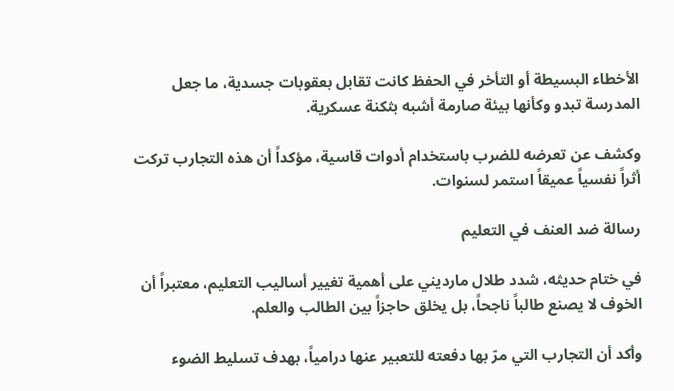الأخطاء البسيطة أو التأخر في الحفظ كانت تقابل بعقوبات جسدية، ما جعل المدرسة تبدو وكأنها بيئة صارمة أشبه بثكنة عسكرية.

وكشف عن تعرضه للضرب باستخدام أدوات قاسية، مؤكداً أن هذه التجارب تركت أثراً نفسياً عميقاً استمر لسنوات.

رسالة ضد العنف في التعليم

في ختام حديثه، شدد طلال مارديني على أهمية تغيير أساليب التعليم، معتبراً أن الخوف لا يصنع طالباً ناجحاً، بل يخلق حاجزاً بين الطالب والعلم.

وأكد أن التجارب التي مرّ بها دفعته للتعبير عنها درامياً، بهدف تسليط الضوء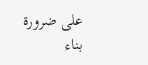على ضرورة بناء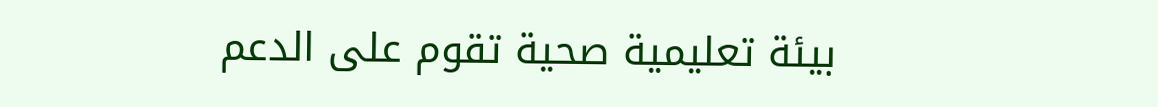بيئة تعليمية صحية تقوم على الدعم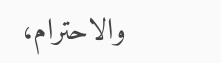والاحترام،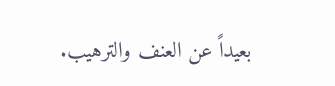بعيداً عن العنف والترهيب.